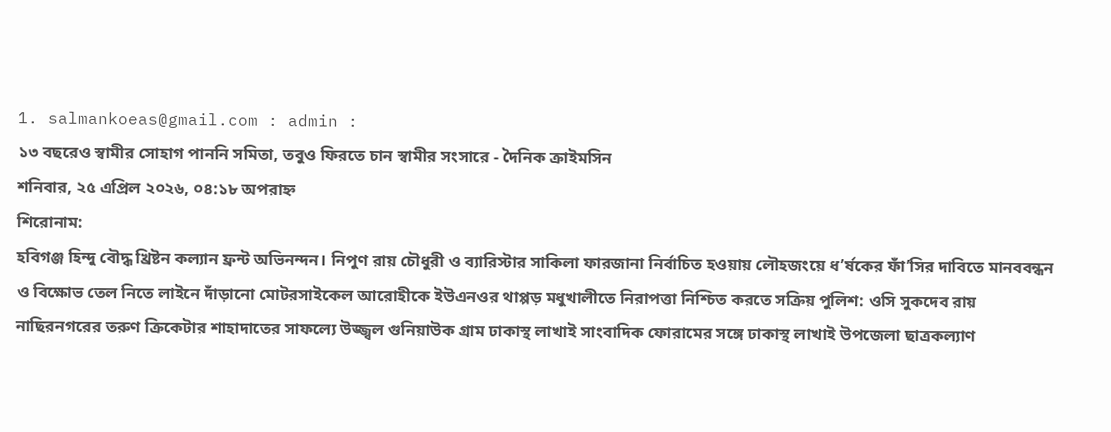1. salmankoeas@gmail.com : admin :
১৩ বছরেও স্বামীর সোহাগ পাননি সমিতা, তবুও ফিরতে চান স্বামীর সংসারে - দৈনিক ক্রাইমসিন
শনিবার, ২৫ এপ্রিল ২০২৬, ০৪:১৮ অপরাহ্ন
শিরোনাম:
হবিগঞ্জ হিন্দু বৌদ্ধ খ্রিষ্টন কল্যান ফ্রন্ট অভিনন্দন। নিপুণ রায় চৌধুরী ও ব্যারিস্টার সাকিলা ফারজানা নির্বাচিত হওয়ায় লৌহজংয়ে ধ’র্ষকের ফাঁ’সির দাবিতে মানববন্ধন ও বিক্ষোভ তেল নিতে লাইনে দাঁড়ানো মোটরসাইকেল আরোহীকে ইউএনওর থাপ্পড় মধুখালীতে নিরাপত্তা নিশ্চিত করতে সক্রিয় পুলিশ: ওসি সুকদেব রায় নাছিরনগরের তরুণ ক্রিকেটার শাহাদাতের সাফল্যে উজ্জ্বল গুনিয়াউক গ্রাম ঢাকাস্থ লাখাই সাংবাদিক ফোরামের সঙ্গে ঢাকাস্থ লাখাই উপজেলা ছাত্রকল্যাণ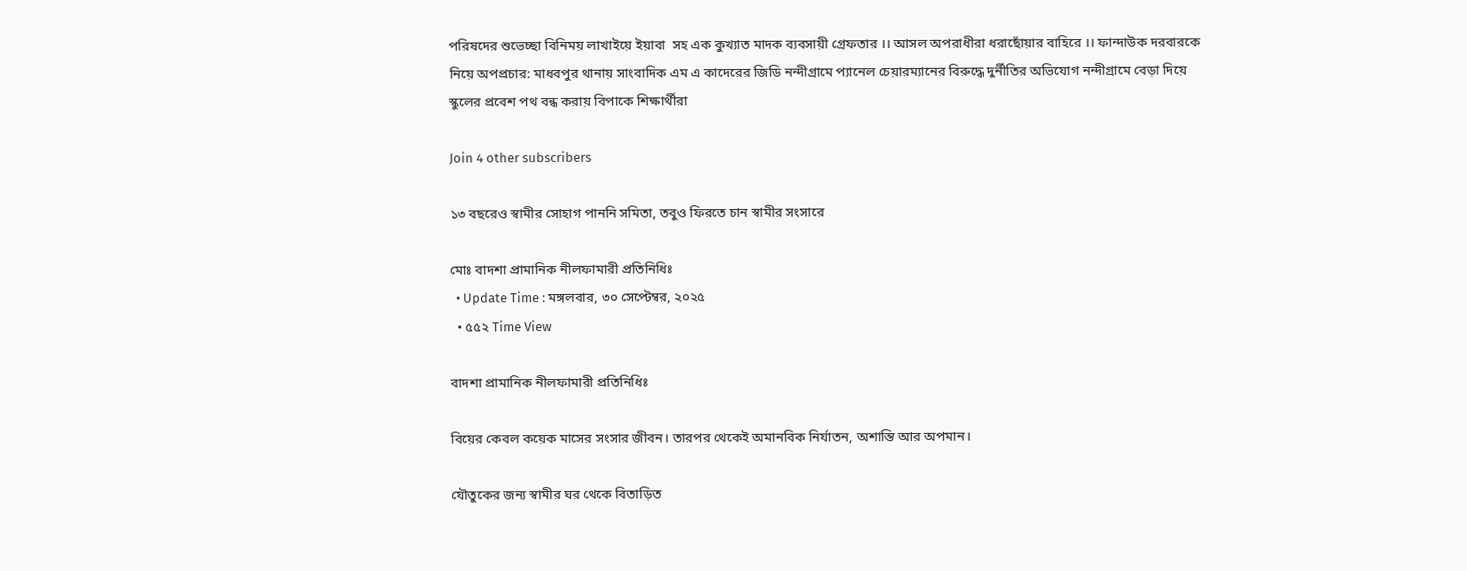পরিষদের শুভেচ্ছা বিনিময় লাখাইয়ে ইয়াবা  সহ এক কুখ্যাত মাদক ব্যবসায়ী গ্রেফতার ।। আসল অপরাধীরা ধরাছোঁয়ার বাহিরে ।। ফান্দাউক দরবারকে নিয়ে অপপ্রচার: মাধবপুর থানায় সাংবাদিক এম এ কাদেরের জিডি নন্দীগ্রামে প্যানেল চেয়ারম্যানের বিরুদ্ধে দুর্নীতির অভিযোগ নন্দীগ্রামে বেড়া দিয়ে স্কুলের প্রবেশ পথ বন্ধ করায় বিপাকে শিক্ষার্থীরা

Join 4 other subscribers

১৩ বছরেও স্বামীর সোহাগ পাননি সমিতা, তবুও ফিরতে চান স্বামীর সংসারে

মোঃ বাদশা প্রামানিক নীলফামারী প্রতিনিধিঃ
  • Update Time : মঙ্গলবার, ৩০ সেপ্টেম্বর, ২০২৫
  • ৫৫২ Time View

বাদশা প্রামানিক নীলফামারী প্রতিনিধিঃ

বিয়ের কেবল কয়েক মাসের সংসার জীবন। তারপর থেকেই অমানবিক নির্যাতন, অশান্তি আর অপমান।

যৌতুকের জন্য স্বামীর ঘর থেকে বিতাড়িত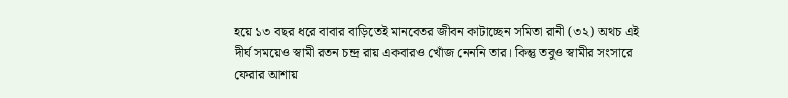হয়ে ১৩ বছর ধরে বাবার বাড়িতেই মানবেতর জীবন কাটাচ্ছেন সমিতা রানী (৩২) অথচ এই দীর্ঘ সময়েও স্বামী রতন চন্দ্র রায় একবারও খোঁজ নেননি তার। কিন্তু তবুও স্বামীর সংসারে ফেরার আশায়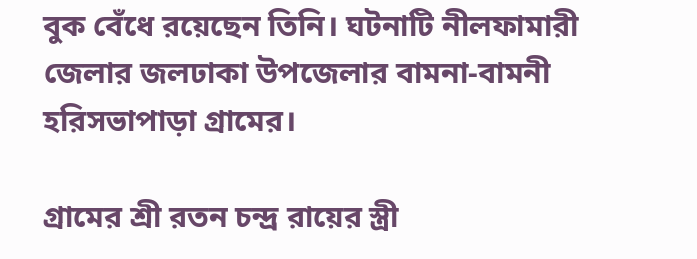বুক বেঁধে রয়েছেন তিনি। ঘটনাটি নীলফামারী জেলার জলঢাকা উপজেলার বামনা-বামনী হরিসভাপাড়া গ্রামের।

গ্রামের শ্রী রতন চন্দ্র রায়ের স্ত্রী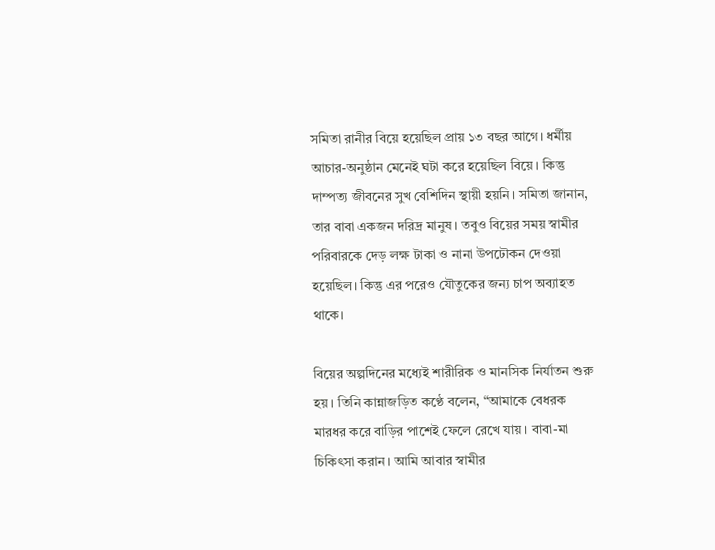সমিতা রানীর বিয়ে হয়েছিল প্রায় ১৩ বছর আগে। ধর্মীয় আচার-অনুষ্ঠান মেনেই ঘটা করে হয়েছিল বিয়ে। কিন্তু দাম্পত্য জীবনের সুখ বেশিদিন স্থায়ী হয়নি। সমিতা জানান, তার বাবা একজন দরিদ্র মানুষ। তবুও বিয়ের সময় স্বামীর পরিবারকে দেড় লক্ষ টাকা ও নানা উপঢৌকন দেওয়া হয়েছিল। কিন্তু এর পরেও যৌতুকের জন্য চাপ অব্যাহত থাকে।

বিয়ের অল্পদিনের মধ্যেই শারীরিক ও মানসিক নির্যাতন শুরু হয়। তিনি কান্নাজড়িত কণ্ঠে বলেন, “আমাকে বেধরক মারধর করে বাড়ির পাশেই ফেলে রেখে যায়। বাবা-মা চিকিৎসা করান। আমি আবার স্বামীর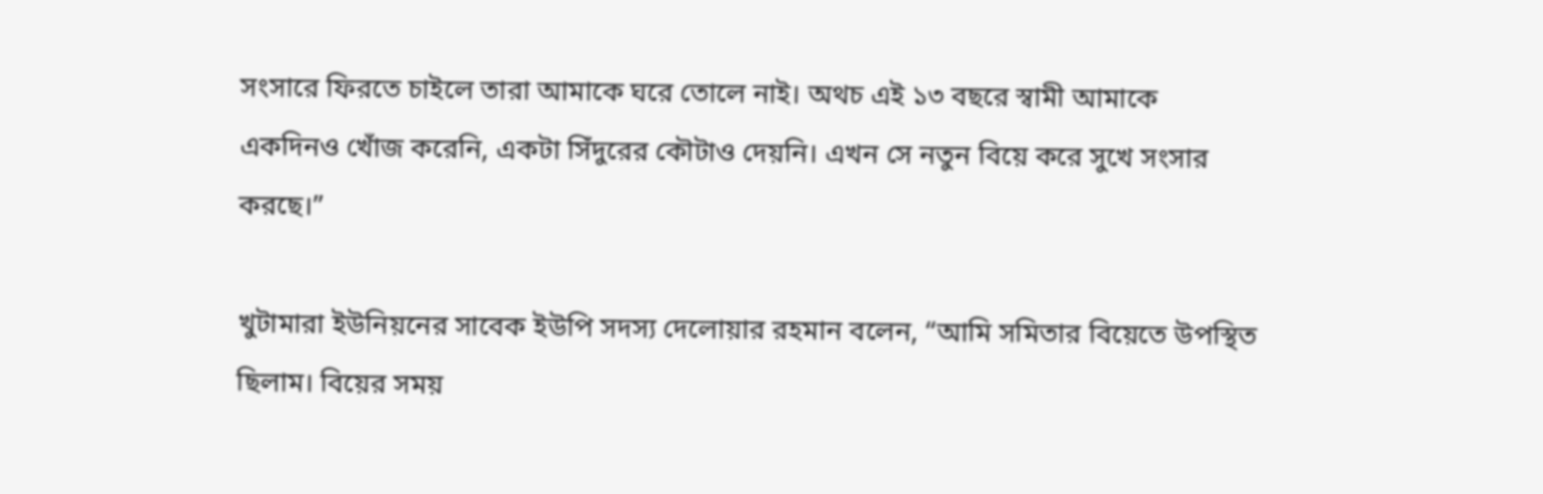সংসারে ফিরতে চাইলে তারা আমাকে ঘরে তোলে নাই। অথচ এই ১৩ বছরে স্বামী আমাকে একদিনও খোঁজ করেনি, একটা সিঁদুরের কৌটাও দেয়নি। এখন সে নতুন বিয়ে করে সুখে সংসার করছে।”

খুটামারা ইউনিয়নের সাবেক ইউপি সদস্য দেলোয়ার রহমান বলেন, “আমি সমিতার বিয়েতে উপস্থিত ছিলাম। বিয়ের সময়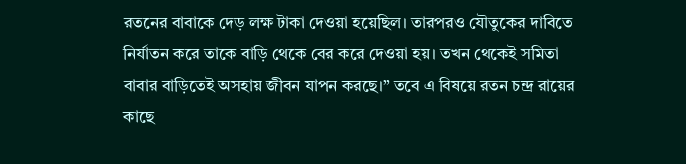রতনের বাবাকে দেড় লক্ষ টাকা দেওয়া হয়েছিল। তারপরও যৌতুকের দাবিতে নির্যাতন করে তাকে বাড়ি থেকে বের করে দেওয়া হয়। তখন থেকেই সমিতা বাবার বাড়িতেই অসহায় জীবন যাপন করছে।” তবে এ বিষয়ে রতন চন্দ্র রায়ের কাছে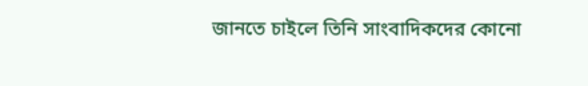জানতে চাইলে তিনি সাংবাদিকদের কোনো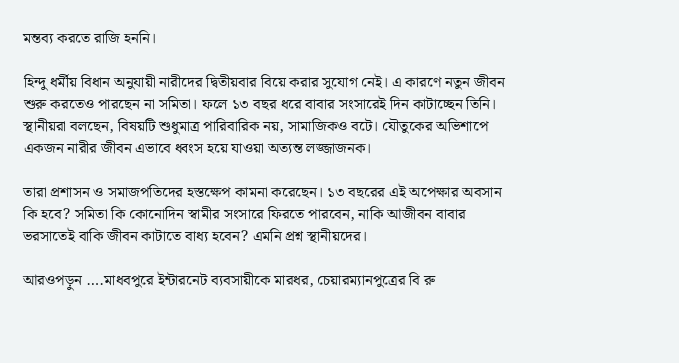মন্তব্য করতে রাজি হননি।

হিন্দু ধর্মীয় বিধান অনুযায়ী নারীদের দ্বিতীয়বার বিয়ে করার সুযোগ নেই। এ কারণে নতুন জীবন শুরু করতেও পারছেন না সমিতা। ফলে ১৩ বছর ধরে বাবার সংসারেই দিন কাটাচ্ছেন তিনি। স্থানীয়রা বলছেন, বিষয়টি শুধুমাত্র পারিবারিক নয়, সামাজিকও বটে। যৌতুকের অভিশাপে একজন নারীর জীবন এভাবে ধ্বংস হয়ে যাওয়া অত্যন্ত লজ্জাজনক।

তারা প্রশাসন ও সমাজপতিদের হস্তক্ষেপ কামনা করেছেন। ১৩ বছরের এই অপেক্ষার অবসান কি হবে? সমিতা কি কোনোদিন স্বামীর সংসারে ফিরতে পারবেন, নাকি আজীবন বাবার ভরসাতেই বাকি জীবন কাটাতে বাধ্য হবেন? এমনি প্রশ্ন স্থানীয়দের।

আরওপড়ুন ….মাধবপুরে ইন্টারনেট ব্যবসায়ীকে মারধর, চেয়ারম্যানপুত্রের বি রু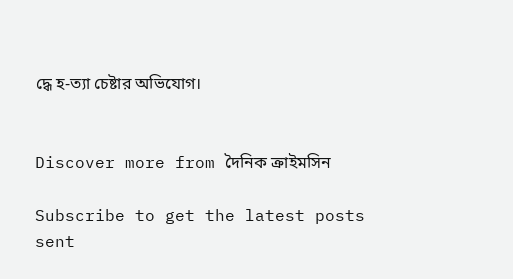দ্ধে হ-ত্যা চেষ্টার অভিযোগ।


Discover more from দৈনিক ক্রাইমসিন

Subscribe to get the latest posts sent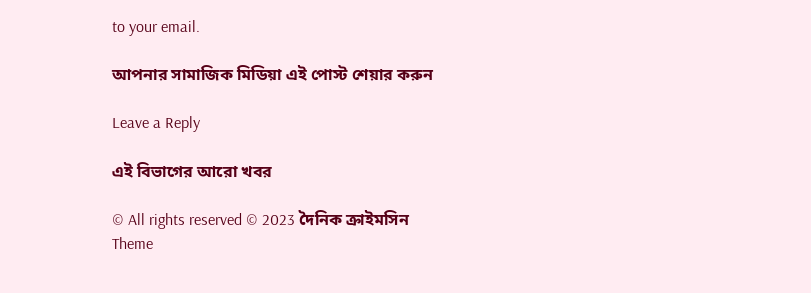to your email.

আপনার সামাজিক মিডিয়া এই পোস্ট শেয়ার করুন

Leave a Reply

এই বিভাগের আরো খবর

© All rights reserved © 2023 দৈনিক ক্রাইমসিন
Theme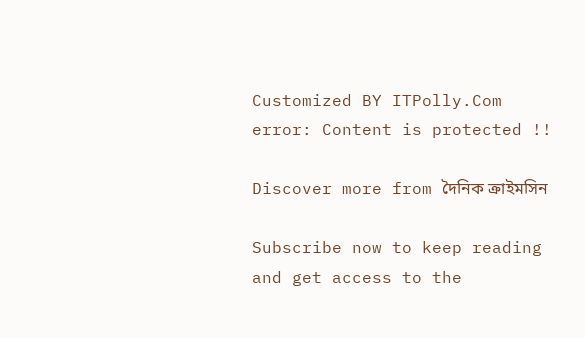Customized BY ITPolly.Com
error: Content is protected !!

Discover more from দৈনিক ক্রাইমসিন

Subscribe now to keep reading and get access to the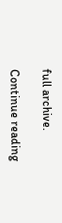full archive.

Continue reading